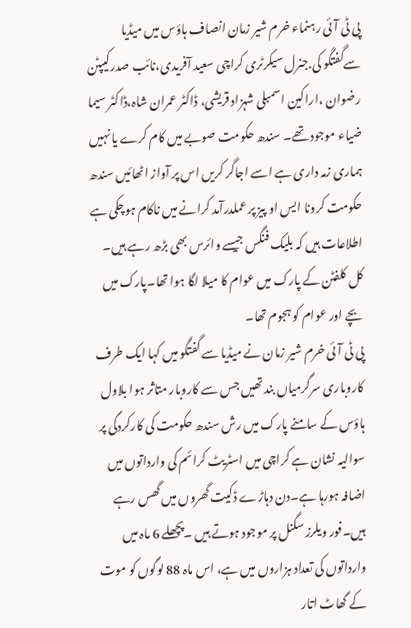پی ٹی آئی رہنماء خرم شیر زمان انصاف ہاؤس میں میڈیا سےگفتگو کی.جنرل سیکرٹری کراچی سعید آفریدی،نائب صدرکیپٹن رضوان ،اراکین اسمبلی شہزاد قریشی، ڈاکٹر عمران شاہ،ڈاکٹر سیما ضیاء موجود تھے۔ سندھ حکومت صوبے میں کام کرے یا نہیں ہماری زمہ داری ہے اسے اجاگر کریں اس پر آواز اٹھائیں سندھ حکومت کرونا ایس او پیز پر عملدرآمد کرانے میں ناکام ہوچکی ہے اطلاعات ہیں کہ بلیک فنگس جیسے وائرس بھی بڑھ رہے ہیں۔ کل کلفٹن کے پارک میں عوام کا میلا لگا ہوا تھا۔پارک میں بچے اور عوام کو ہجوم تھا۔
پی ٹی آئی خرم شیر زمان نے میڈیا سے گفتگو میں کہا ایک طرف کاروباری سرگرمیاں بند تھیں جس سے کاروبار متاثر ہوا بلاول ہاؤس کے سامنے پارک میں رش سندھ حکومت کی کارکردگی پر سوالیہ نشان ہے کراچی میں اسٹریٹ کرائم کی وارداتوں میں اضافہ ہورہا ہے۔دن دہاڑے ڈکیت گھروں میں گھس رہے ہیں۔فور ویلرز سگنل پر موجود ہوتے ہیں ۔پچھلے 6 ماہ میں وارداتوں کی تعداد ہزاروں میں ہے، اس ماہ 88 لوگوں کو موت کے گھاٹ اتار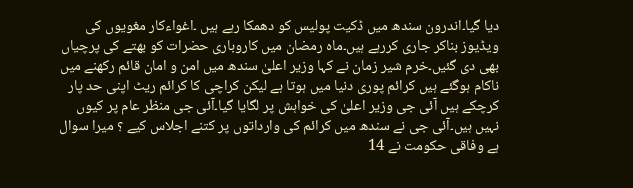دیا گیا۔اندرون سندھ میں ڈکیت پولیس کو دھمکا رہے ہیں ۔اغواءکار مغویوں کی ویڈیوز بناکر جاری کررہے ہیں۔ماہ رمضان میں کاروباری حضرات کو بھتے کی پرچیاں بھی دی گئیں۔خرم شیر زمان نے کہا وزیر اعلیٰ سندھ میں امن و امان قائم رکھنے میں ناکام ہوگئے ہیں کرائم پوری دنیا میں ہوتا ہے لیکن کراچی کا کرائم ریٹ اپنی حد پار کرچکے ہیں آئی جی وزیر اعلیٰ کی خواہش پر لگایا گیا۔آئی جی منظر عام پر کیوں نہیں ہیں۔آئی جی نے سندھ میں کرائم کی وارداتوں پر کتنے اجلاس کیے ؟ میرا سوال ہے وفاقی حکومت نے 14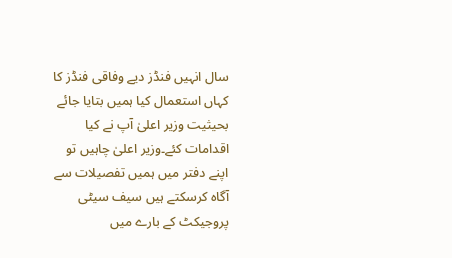سال انہیں فنڈز دیے وفاقی فنڈز کا کہاں استعمال کیا ہمیں بتایا جائے بحیثیت وزیر اعلیٰ آپ نے کیا اقدامات کئے۔وزیر اعلیٰ چاہیں تو اپنے دفتر میں ہمیں تفصیلات سے آگاہ کرسکتے ہیں سیف سیٹی پروجیکٹ کے بارے میں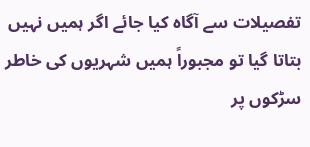تفصیلات سے آگاہ کیا جائے اگر ہمیں نہیں بتاتا گیا تو مجبوراً ہمیں شہریوں کی خاطر سڑکوں پر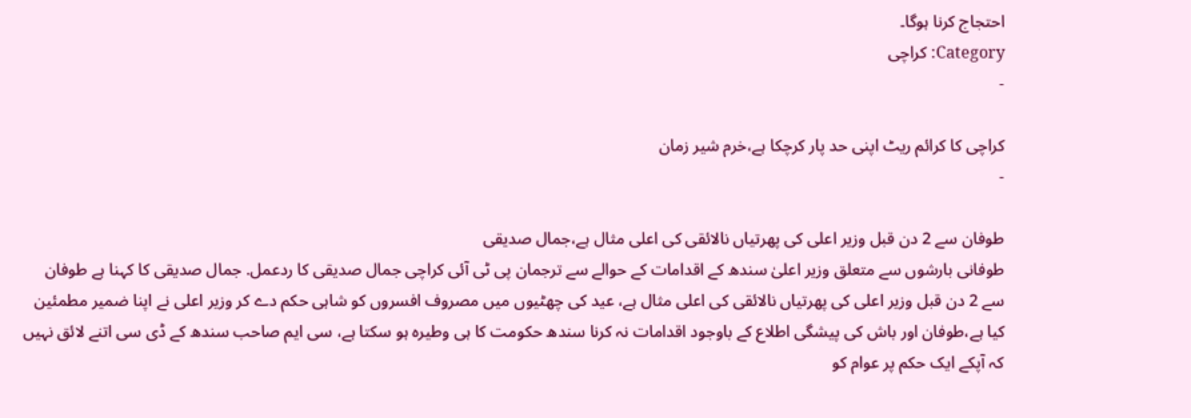احتجاج کرنا ہوگا۔
Category: کراچی
-

کراچی کا کرائم ریٹ اپنی حد پار کرچکا ہے،خرم شیر زمان
-

طوفان سے 2 دن قبل وزیر اعلی کی پھرتیاں نالائقی کی اعلی مثال ہے،جمال صدیقی
طوفانی بارشوں سے متعلق وزیر اعلیٰ سندھ کے اقدامات کے حوالے سے ترجمان پی ٹی آئی کراچی جمال صدیقی کا ردعمل. جمال صدیقی کا کہنا ہے طوفان سے 2 دن قبل وزیر اعلی کی پھرتیاں نالائقی کی اعلی مثال ہے، عید کی چھٹیوں میں مصروف افسروں کو شاہی حکم دے کر وزیر اعلی نے اپنا ضمیر مطمئین کیا ہے،طوفان اور باش کی پیشگی اطلاع کے باوجود اقدامات نہ کرنا سندھ حکومت کا ہی وطیرہ ہو سکتا ہے، سی ایم صاحب سندھ کے ڈی سی اتنے لائق نہیں کہ آپکے ایک حکم پر عوام کو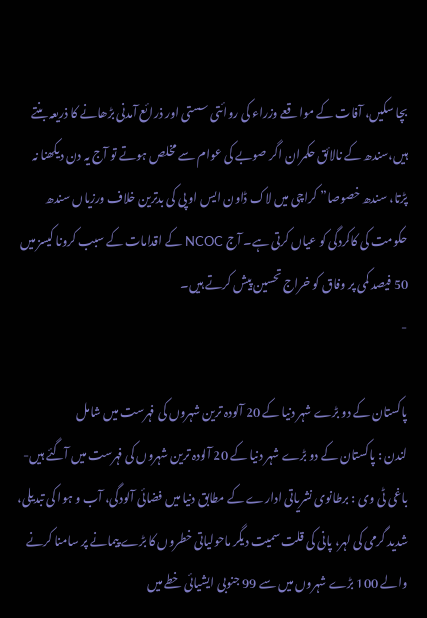بچا سکیں، آفات کے مواقعے وزراء کی روائتی سستی اور ذرائع آمدنی بڑھانے کا ذریعہ بنتے ہیں،سندھ کے نالائق حکمران اگر صوبے کی عوام سے مخلص ہوتے تو آج یہ دن دیکھنا نہ پڑتا، سندھ خصوصا” کراچی میں لاک ڈاون ایس او پی کی بدترین خلاف ورزیاں سندھ حکومت کی کاکردگی کو عیاں کرتی ہے۔ آج NCOC کے اقدامات کے سبب کرونا کیسز میں 50 فیصد کمی پر وفاق کو خراج تحسین پیش کرتے ہیں۔
-

پاکستان کے دو بڑے شہر دنیا کے 20 آلودہ ترین شہروں کی فہرست میں شامل
لندن : پاکستان کے دو بڑے شہر دنیا کے 20 آلودہ ترین شہروں کی فہرست میں آگئے ہیں-
باغی ٹی وی : برطانوی نشریاتی ادارے کے مطابق دنیا میں فضائی آلودگی، آب و ہوا کی تبدیلی، شدید گرمی کی لہر، پانی کی قلت سمیت دیگر ماحولیاتی خطروں کا بڑے پیمانے پر سامنا کرنے والے 100 بڑے شہروں میں سے 99 جنوبی ایشیائی خطے میں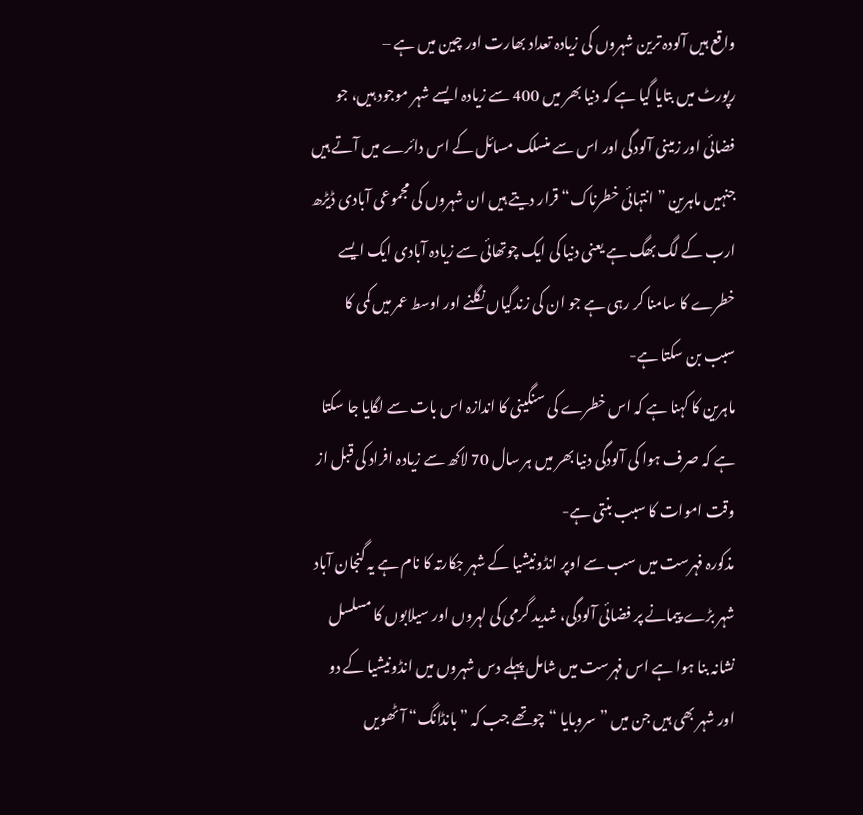واقع ہیں آلودہ ترین شہروں کی زیادہ تعداد بھارت اور چین میں ہے –
رپورٹ میں بتایا گیا ہے کہ دنیا بھر میں 400 سے زیادہ ایسے شہر موجود ہیں، جو فضائی اور زمینی آلودگی اور اس سے منسلک مسائل کے اس دائرے میں آتے ہیں جنہیں ماہرین ”انتہائی خطرناک“ قرار دیتے ہیں ان شہروں کی مجموعی آبادی ڈیڑھ ارب کے لگ بھگ ہے یعنی دنیا کی ایک چوتھائی سے زیادہ آبادی ایک ایسے خطرے کا سامنا کر رہی ہے جو ان کی زندگیاں نگلنے اور اوسط عمر میں کمی کا سبب بن سکتا ہے-
ماہرین کا کہنا ہے کہ اس خطرے کی سنگینی کا اندازہ اس بات سے لگایا جا سکتا ہے کہ صرف ہوا کی آلودگی دنیا بھر میں ہر سال 70 لاکھ سے زیادہ افراد کی قبل از وقت اموات کا سبب بنتی ہے-
مذکورہ فہرست میں سب سے اوپر انڈونیشیا کے شہر جکارتہ کا نام ہے یہ گنجان آباد شہر بڑے پیمانے پر فضائی آلودگی، شدید گرمی کی لہروں اور سیلابوں کا مسلسل نشانہ بنا ہوا ہے اس فہرست میں شامل پہلے دس شہروں میں انڈونیشیا کے دو اور شہر بھی ہیں جن میں ”سروبایا “چوتھے جب کہ ”بانڈانگ“ آٹھویں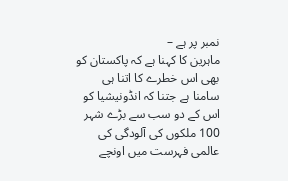نمبر پر ہے –
ماہرین کا کہنا ہے کہ پاکستان کو بھی اس خطرے کا اتنا ہی سامنا ہے جتنا کہ انڈونیشیا کو اس کے دو سب سے بڑے شہر 100 ملکوں کی آلودگی کی عالمی فہرست میں اونچے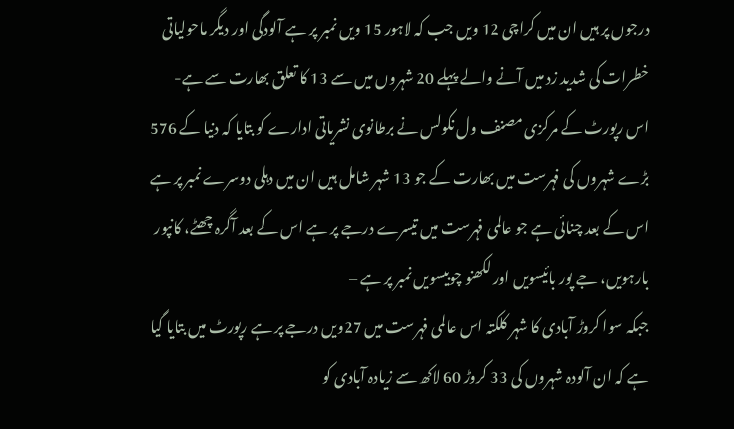درجوں پر ہیں ان میں کراچی 12 ویں جب کہ لاہور 15 ویں نمبر پر ہے آلودگی اور دیگر ماحولیاتی خطرات کی شدید زد میں آنے والے پہلے 20 شہروں میں سے 13 کا تعلق بھارت سے ہے-
اس رپورٹ کے مرکزی مصنف ول نکولس نے برطانوی نشریاتی ادارے کو بتایا کہ دنیا کے 576 بڑے شہروں کی فہرست میں بھارت کے جو 13 شہر شامل ہیں ان میں دہلی دوسرے نمبر پر ہے اس کے بعد چنائی ہے جو عالمی فہرست میں تیسرے درجے پر ہے اس کے بعد آگرہ چھٹے، کانپور بارہویں، جے پور بائیسویں اور لکھنو چوبیسویں نمبر پر ہے –
جبکہ سوا کروڑ آبادی کا شہر کلکتہ اس عالمی فہرست میں 27ویں درجے پر ہے رپورٹ میں بتایا گیا ہے کہ ان آلودہ شہروں کی 33 کروڑ 60 لاکھ سے زیادہ آبادی کو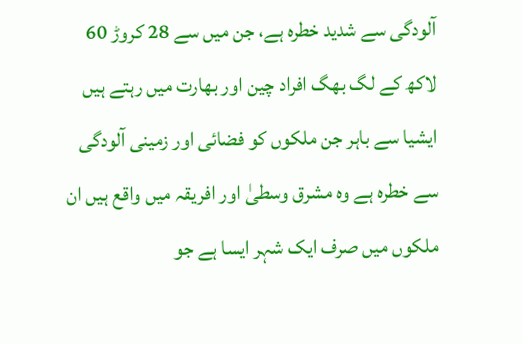آلودگی سے شدید خطرہ ہے، جن میں سے 28 کروڑ 60 لاکھ کے لگ بھگ افراد چین اور بھارت میں رہتے ہیں ایشیا سے باہر جن ملکوں کو فضائی اور زمینی آلودگی سے خطرہ ہے وہ مشرق وسطیٰ اور افریقہ میں واقع ہیں ان ملکوں میں صرف ایک شہر ایسا ہے جو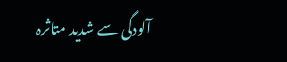آلودگی سے شدید متاثرہ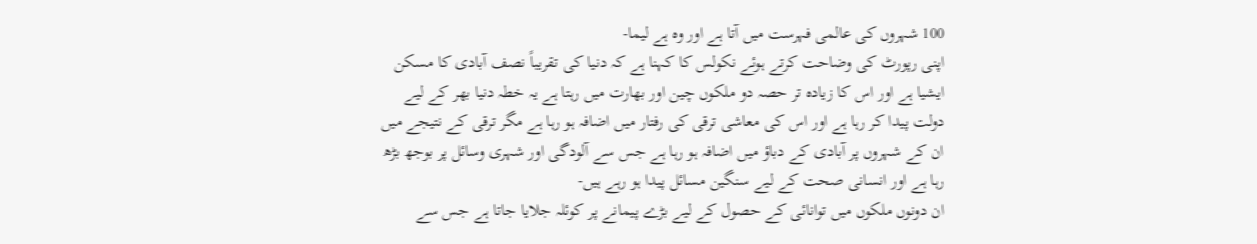100 شہروں کی عالمی فہرست میں آتا ہے اور وہ ہے لیما-
اپنی رپورٹ کی وضاحت کرتے ہوئے نکولس کا کہنا ہے کہ دنیا کی تقریباً نصف آبادی کا مسکن ایشیا ہے اور اس کا زیادہ تر حصہ دو ملکوں چین اور بھارت میں رہتا ہے یہ خطہ دنیا بھر کے لیے دولت پیدا کر رہا ہے اور اس کی معاشی ترقی کی رفتار میں اضافہ ہو رہا ہے مگر ترقی کے نتیجے میں ان کے شہروں پر آبادی کے دباؤ میں اضافہ ہو رہا ہے جس سے آلودگی اور شہری وسائل پر بوجھ بڑھ رہا ہے اور انسانی صحت کے لیے سنگین مسائل پیدا ہو رہے ہیں-
ان دونوں ملکوں میں توانائی کے حصول کے لیے بڑے پیمانے پر کوئلہ جلایا جاتا ہے جس سے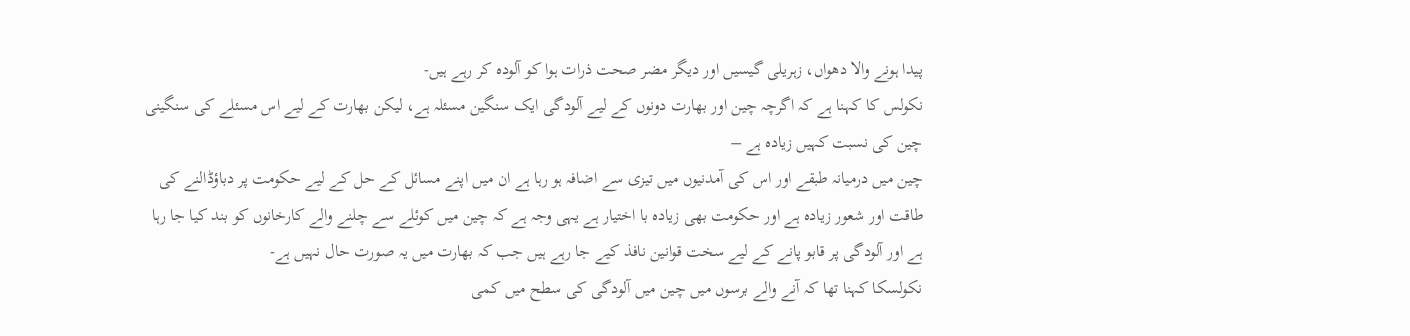پیدا ہونے والا دھواں، زہریلی گیسیں اور دیگر مضر صحت ذرات ہوا کو آلودہ کر رہے ہیں-
نکولس کا کہنا ہے کہ اگرچہ چین اور بھارت دونوں کے لیے آلودگی ایک سنگین مسئلہ ہے، لیکن بھارت کے لیے اس مسئلے کی سنگینی چین کی نسبت کہیں زیادہ ہے –
چین میں درمیانہ طبقے اور اس کی آمدنیوں میں تیزی سے اضافہ ہو رہا ہے ان میں اپنے مسائل کے حل کے لیے حکومت پر دباؤڈالنے کی طاقت اور شعور زیادہ ہے اور حکومت بھی زیادہ با اختیار ہے یہی وجہ ہے کہ چین میں کوئلے سے چلنے والے کارخانوں کو بند کیا جا رہا ہے اور آلودگی پر قابو پانے کے لیے سخت قوانین نافذ کیے جا رہے ہیں جب کہ بھارت میں یہ صورت حال نہیں ہے-
نکولسکا کہنا تھا کہ آنے والے برسوں میں چین میں آلودگی کی سطح میں کمی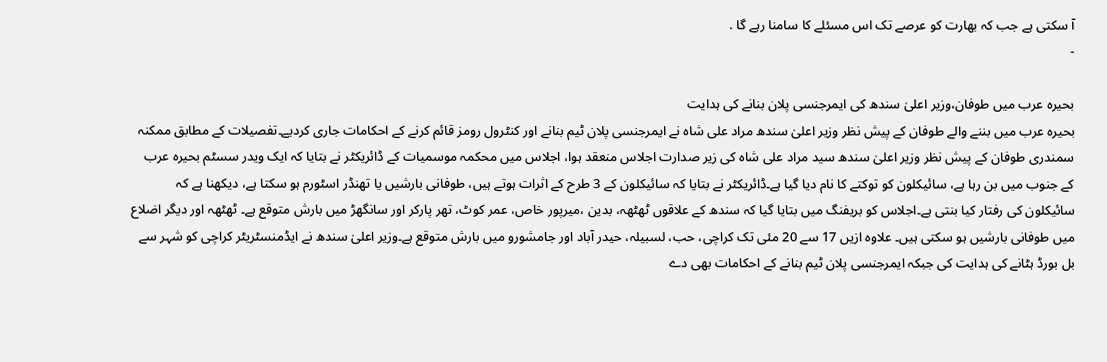آ سکتی ہے جب کہ بھارت کو عرصے تک اس مسئلے کا سامنا رہے گا .
-

بحیرہ عرب میں طوفان،وزیر اعلیٰ سندھ کی ایمرجنسی پلان بنانے کی ہدایت
بحیرہ عرب میں بننے والے طوفان کے پیش نظر وزیر اعلیٰ سندھ مراد علی شاہ نے ایمرجنسی پلان ٹیم بنانے اور کنٹرول رومز قائم کرنے کے احکامات جاری کردیے۔تفصیلات کے مطابق ممکنہ سمندری طوفان کے پیش نظر وزیر اعلیٰ سندھ سید مراد علی شاہ کی زیر صدارت اجلاس منعقد ہوا، اجلاس میں محکمہ موسمیات کے ڈائریکٹر نے بتایا کہ ایک ویدر سسٹم بحیرہ عرب کے جنوب میں بن رہا ہے، سائیکلون کو توکتے کا نام دیا گیا ہے۔ڈائریکٹر نے بتایا کہ سائیکلون کے 3 طرح کے اثرات ہوتے ہیں، طوفانی بارشیں یا تھنڈر اسٹورم ہو سکتا ہے، دیکھنا ہے کہ سائیکلون کی رفتار کیا بنتی ہے۔اجلاس کو بریفنگ میں بتایا گیا کہ سندھ کے علاقوں ٹھٹھہ، بدین ،میرپور خاص، عمر کوٹ، تھر پارکر اور سانگھڑ میں بارش متوقع ہے۔ ٹھٹھہ اور دیگر اضلاع میں طوفانی بارشیں ہو سکتی ہیں۔ علاوہ ازیں 17 سے 20 مئی تک کراچی، حب، لسبیلہ، حیدر آباد اور جامشورو میں بارش متوقع ہے۔وزیر اعلیٰ سندھ نے ایڈمنسٹریٹر کراچی کو شہر سے بل بورڈ ہٹانے کی ہدایت کی جبکہ ایمرجنسی پلان ٹیم بنانے کے احکامات بھی دے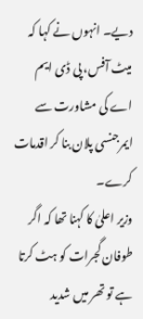دیے۔ انہوں نے کہا کہ میٹ آفس، پی ڈی ایم اے کی مشاورت سے ایمرجنسی پلان بنا کر اقدمات کرے۔
وزیر اعلیٰ کا کہنا تھا کہ اگر طوفان گجرات کو ہٹ کرتا ہے تو تھر میں شدید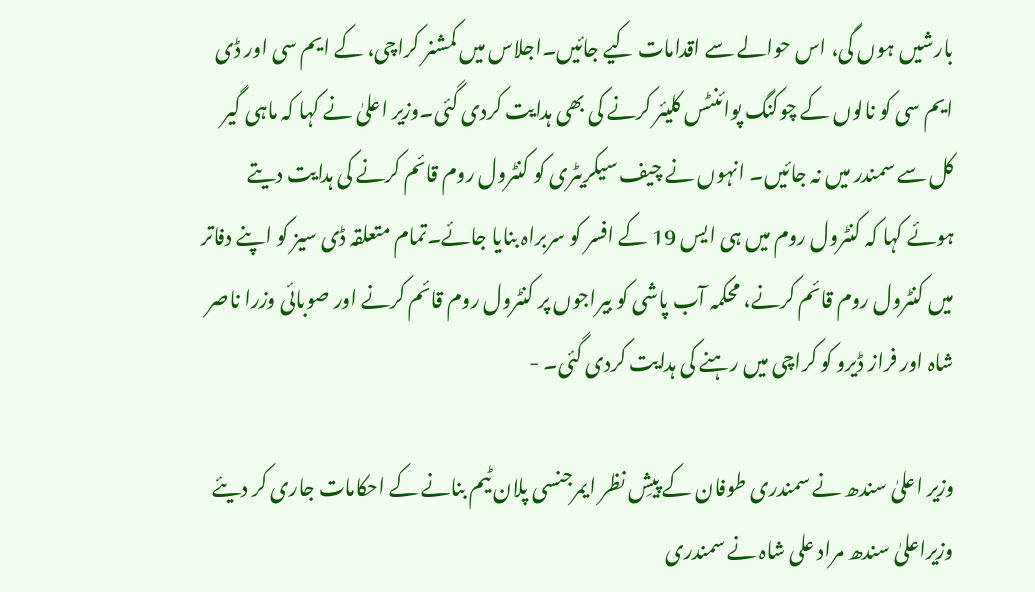بارشیں ہوں گی، اس حوالے سے اقدامات کیے جائیں۔اجلاس میں کمشنر کراچی، کے ایم سی اور ڈی ایم سی کو نالوں کے چوکنگ پوائنٹس کلیئر کرنے کی بھی ہدایت کردی گئی۔وزیر اعلیٰ نے کہا کہ ماہی گیر کل سے سمندر میں نہ جائیں۔ انہوں نے چیف سیکریٹری کو کنٹرول روم قائم کرنے کی ہدایت دیتے ہوئے کہا کہ کنٹرول روم میں ہی ایس 19 کے افسر کو سربراہ بنایا جائے۔تمام متعلقہ ڈی سیز کو اپنے دفاتر میں کنٹرول روم قائم کرنے، محکمہ آب پاشی کو بیراجوں پر کنٹرول روم قائم کرنے اور صوبائی وزرا ناصر شاہ اور فراز ڈیرو کو کراچی میں رہنے کی ہدایت کردی گئی۔ -

وزیر اعلیٰ سندھ نے سمندری طوفان کے پیشِ نظر ایمرجنسی پلان ٹیم بنانے کے احکامات جاری کر دیئے
وزیراعلیٰ سندھ مراد علی شاہ نے سمندری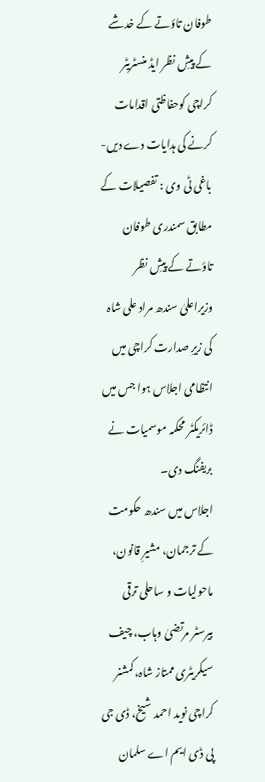طوفان تاؤتے کے خدشے کے پیشِ نظر ایڈ منسٹریٹر کراچی کوحفاظتی اقدامات کرنے کی ہدایات دے دیں-
باغی ٹی وی : تفصیلات کے مطابق سمندری طوفان تاؤتے کے پیشِ نظر وزیراعلیٰ سندھ مراد علی شاہ کی زیرِ صدارت کراچی میں انتظامی اجلاس ہوا جس میں ڈائریکٹر محکمہ موسمیات نے بریفنگ دی۔
اجلاس میں سندھ حکومت کے ترجمان، مشیرِ قانون، ماحولیات و ساحلی ترقی بیرسٹر مرتضیٰ وہاب، چیف سیکریٹری ممتاز شاہ، کمشنر کراچی نوید احمد شیخ، ڈی جی پی ڈی ایم اے سلمان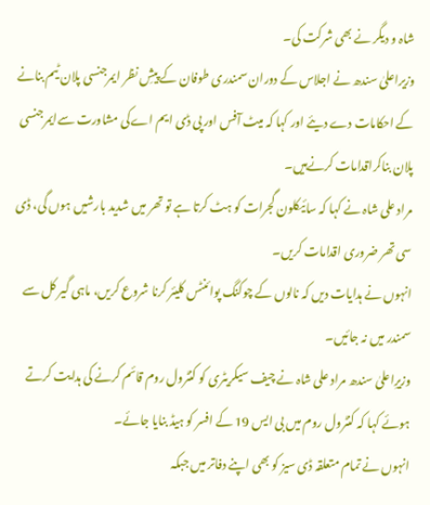شاہ و دیگر نے بھی شرکت کی۔
وزیراعلیٰ سندھ نے اجلاس کے دوران سمندری طوفان کے پیشِ نظر ایمرجنسی پلان ٹیم بنانے کے احکامات دے دیئے اور کہا کہ میٹ آفس اور پی ڈی ایم اےکی مشاورت سےایمرجنسی پلان بناکراقدامات کرنےہیں۔
مراد علی شاہ نے کہا کہ سائیکلون گجرات کو ہٹ کرتا ہے تو تھر میں شدید بارشیں ہوں گی، ڈی سی تھر ضروری اقدامات کریں۔
انہوں نے ہدایات دیں کہ نالوں کے چوکنگ پوائنٹس کلیئر کرنا شروع کریں، ماہی گیر کل سے سمندر میں نہ جائیں۔
وزیرِاعلیٰ سندھ مراد علی شاہ نے چیف سیکریٹری کو کنٹرول روم قائم کرنے کی ہدایت کرتے ہوئے کہا کہ کنٹرول روم میں بی ایس 19 کے افسر کو ہیڈ بنایا جائے۔
انہوں نے تمام متعلقہ ڈی سیز کو بھی اپنے دفاتر میں جبکہ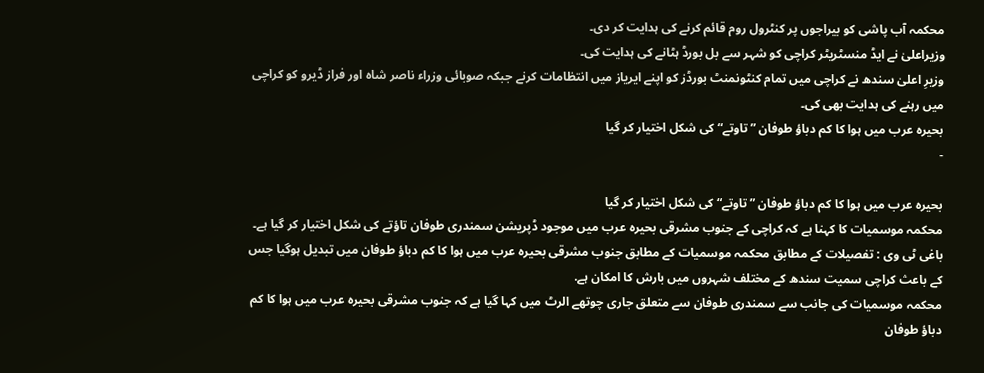محکمہ آب پاشی کو بیراجوں پر کنٹرول روم قائم کرنے کی ہدایت کر دی۔
وزیراعلیٰ نے ایڈ منسٹریٹر کراچی کو شہر سے بل بورڈ ہٹانے کی ہدایت کی۔
وزیرِ اعلیٰ سندھ نے کراچی میں تمام کنٹونمنٹ بورڈز کو اپنے ایریاز میں انتظامات کرنے جبکہ صوبائی وزراء ناصر شاہ اور فراز ڈیرو کو کراچی میں رہنے کی ہدایت بھی کی۔
بحیرہ عرب میں ہوا کا کم دباؤ طوفان ”تاوتے“ کی شکل اختیار کر گیا
-

بحیرہ عرب میں ہوا کا کم دباؤ طوفان ”تاوتے“ کی شکل اختیار کر گیا
محکمہ موسمیات کا کہنا ہے کہ کراچی کے جنوب مشرقی بحیرہ عرب میں موجود ڈپریشن سمندری طوفان تاؤتے کی شکل اختیار کر گیا ہے۔
باغی ٹی وی : تفصیلات کے مطابق محکمہ موسمیات کے مطابق جنوب مشرقی بحیرہ عرب میں ہوا کا کم دباؤ طوفان میں تبدیل ہوگیا جس کے باعث کراچی سمیت سندھ کے مختلف شہروں میں بارش کا امکان ہے.
محکمہ موسمیات کی جانب سے سمندری طوفان سے متعلق جاری چوتھے الرٹ میں کہا گیا ہے کہ جنوب مشرقی بحیرہ عرب میں ہوا کا کم دباؤ طوفان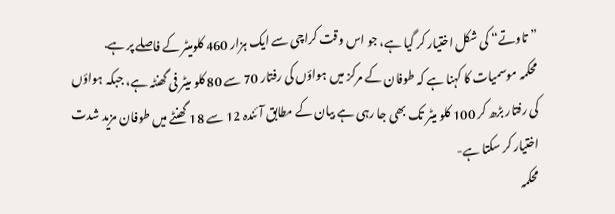”تاوتے“ کی شکل اختیار کر گیا ہے، جو اس وقت کراچی سے ایک ہزار 460 کلومیٹر کے فاصلے پر ہے.
محکمہ موسمیات کا کہنا ہے کہ طوفان کے مرکز میں ہواؤں کی رفتار 70 سے 80 کلو میٹر فی گھنٹہ ہے، جبکہ ہواؤں کی رفتار بڑھ کر 100 کلو میٹر تک بھی جا رہی ہے بیان کے مطابق آئندہ 12 سے 18 گھنٹے میں طوفان مزید شدت اختیار کر سکتا ہے-
محکمہ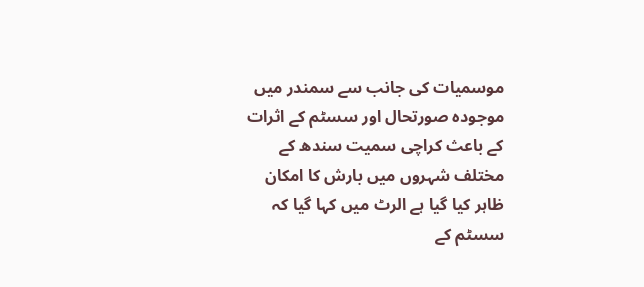موسمیات کی جانب سے سمندر میں موجودہ صورتحال اور سسٹم کے اثرات کے باعث کراچی سمیت سندھ کے مختلف شہروں میں بارش کا امکان ظاہر کیا گیا ہے الرٹ میں کہا گیا کہ سسٹم کے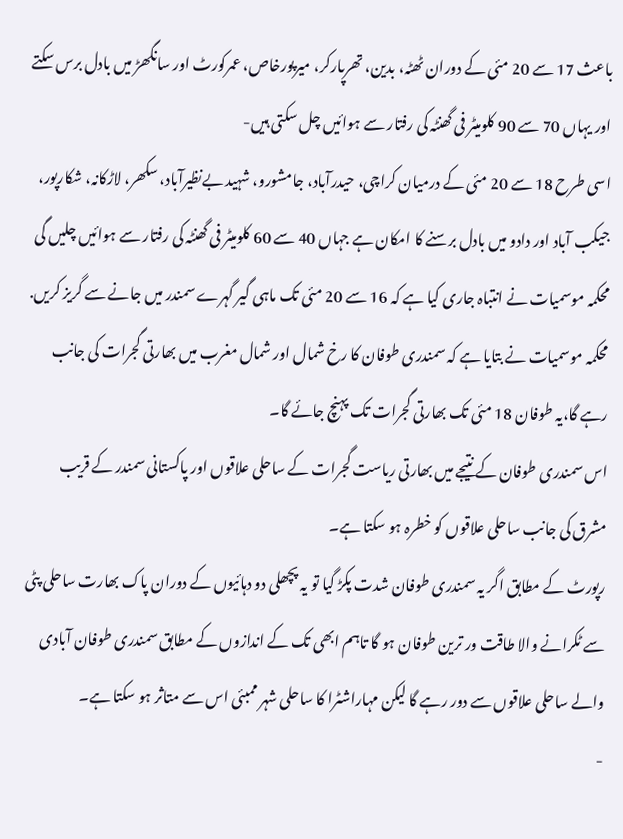باعث 17 سے 20 مئی کے دوران ٹھٹہ، بدین، تھرپارکر، میرپورخاص، عمرکورٹ اور سانگھڑ میں بادل برس سکتے اور یہاں 70 سے 90 کلومیٹر فی گھنٹہ کی رفتار سے ہوائیں چل سکتی ہیں-
اسی طرح 18 سے 20 مئی کے درمیان کراچی، حیدرآباد، جامشورو، شہید بےنظیرآباد، سکھر، لاڑکانہ، شکارپور، جیکب آباد اور دادو میں بادل برسنے کا امکان ہے جہاں 40 سے 60 کلومیٹر فی گھنٹہ کی رفتار سے ہوائیں چلیں گی محکمہ موسمیات نے انتباہ جاری کیا ہے کہ 16 سے 20 مئی تک ماہی گیر گہرے سمندر میں جانے سے گریز کریں.
محکمہ موسمیات نے بتایا ہے کہ سمندری طوفان کا رخ شمال اور شمال مغرب میں بھارتی گجرات کی جانب رہے گا،یہ طوفان 18 مئی تک بھارتی گجرات تک پہنچ جائے گا۔
اس سمندری طوفان کے نتیجے میں بھارتی ریاست گجرات کے ساحلی علاقوں اور پاکستانی سمندر کے قریب مشرق کی جانب ساحلی علاقوں کو خطرہ ہو سکتا ہے۔
رپورٹ کے مطابق اگر یہ سمندری طوفان شدت پکڑ گیا تو یہ پچھلی دو دہائیوں کے دوران پاک بھارت ساحلی پٹی سے ٹکرانے والا طاقت ور ترین طوفان ہو گا تاہم ابھی تک کے اندازوں کے مطابق سمندری طوفان آبادی والے ساحلی علاقوں سے دور رہے گا لیکن مہاراشٹرا کا ساحلی شہر ممبئی اس سے متاثر ہو سکتا ہے۔
-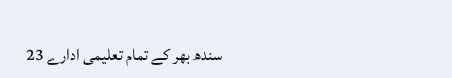سندھ بھر کے تمام تعلیمی ادارے 23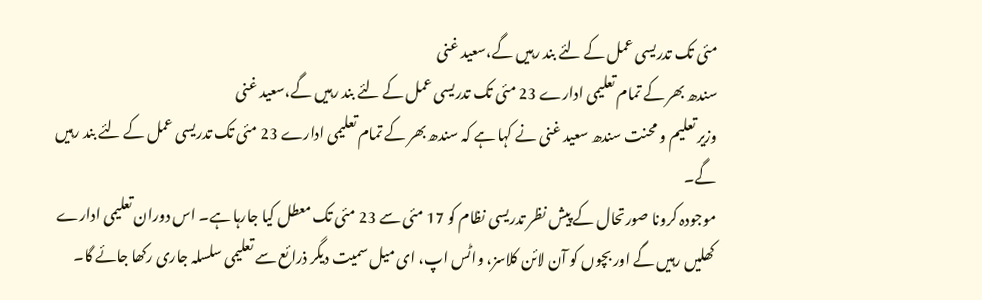مئی تک تدریسی عمل کے لئے بند رہیں گے،سعید غنی
سندھ بھر کے تمام تعلیمی ادارے 23 مئی تک تدریسی عمل کے لئے بند رہیں گے،سعید غنی
وزیر تعلیم و محنت سندھ سعید غنی نے کہا ہے کہ سندھ بھر کے تمام تعلیمی ادارے 23 مئی تک تدریسی عمل کے لئے بند رہیں گے۔
موجودہ کرونا صورتحال کے پیش نظر تدریسی نظام کو 17 مئی سے 23 مئی تک معطل کیا جارہا ہے۔ اس دوران تعلیمی ادارے کھلیں رہیں گے اور بچوں کو آن لائن کلاسز، واٹس اپ، ای میل سمیت دیگر ذرائع سے تعلیمی سلسلہ جاری رکھا جائے گا۔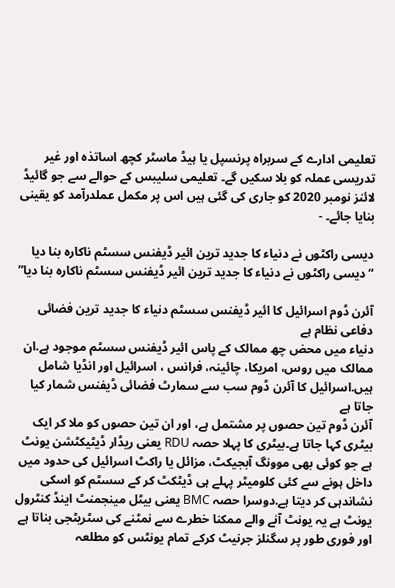تعلیمی ادارے کے سربراہ پرنسپل یا ہیڈ ماسٹر کچھ اساتذہ اور غیر تدریسی عملہ کو بلا سکیں گے۔ تعلیمی سلیبس کے حوالے سے جو گائیڈ لائنز نومبر 2020 کو جاری کی گئی ہیں اس پر مکمل عملدرآمد کو یقینی بنایا جائے۔ -

دیسی راکٹوں نے دنیاء کا جدید ترین ائیر ڈیفنس سسٹم ناکارہ بنا دیا
“دیسی راکٹوں نے دنیاء کا جدید ترین ائیر ڈیفنس سسٹم ناکارہ بنا دیا”

آئرن ڈوم اسرائیل کا ائیر ڈیفنس سسٹم دنیاء کا جدید ترین فضائی دفاعی نظام ہے
دنیاء میں محض چھ ممالک کے پاس ائیر ڈیفنس سسٹم موجود ہے.ان ممالک میں روس، امریکا، چائینہ، فرانس ، اسرائیل اور انڈیا شامل ہیں.اسرائیل کا آئرن ڈوم سب سے سمارٹ فضائی ڈیفنس شمار کیا جاتا ہے
آئرن ڈوم تین حصوں پر مشتمل ہے، اور ان تین حصوں کو ملا کر ایک بیٹری کہا جاتا ہے۔بیٹری کا پہلا حصہ RDU یعنی ریڈار ڈیٹیکٹشن یونٹ ہے جو کوئی بھی موونگ آبجیکٹ، مزائل یا راکٹ اسرائیل کی حدود میں داخل ہونے سے کئی کلومیٹر پہلے ہی ڈیٹکٹ کر کے سسٹم کو اسکی نشاندہی کر دیتا ہے.دوسرا حصہ BMC یعنی بیٹل مینجمنٹ اینڈ کنٹرول یونٹ ہے یہ یونٹ آنے والے ممکنا خطرے سے نمٹنے کی سٹریٹجی بناتا ہے اور فوری طور پر سگنلز جرنیٹ کرکے تمام یونٹس کو مطلعہ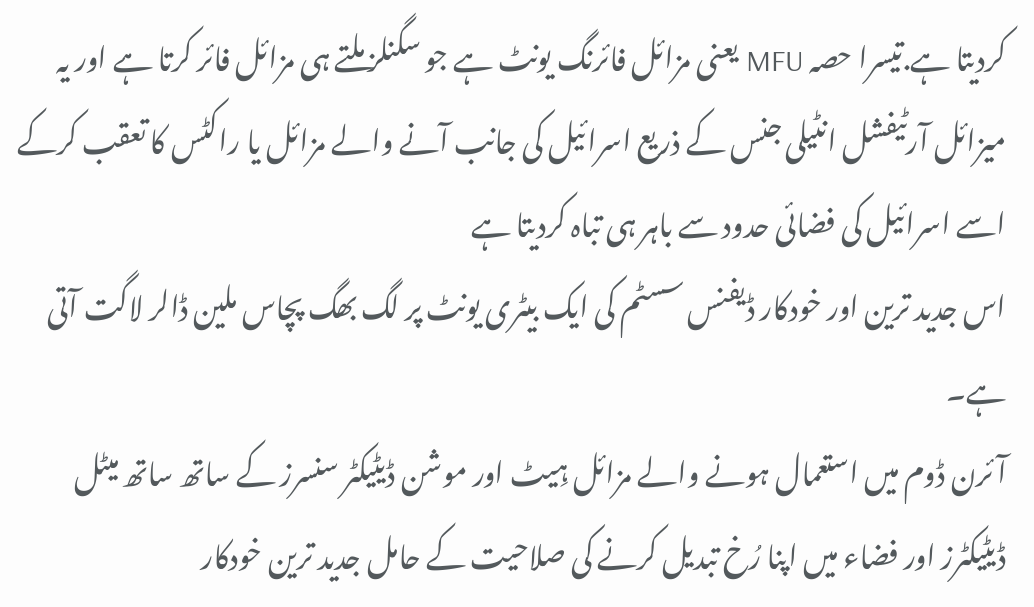کردیتا ہے.تیسرا حصہ MFU یعنی مزائل فائرنگ یونٹ ہے جو سگنلز ملتے ہی مزائل فائر کرتا ہے اور یہ میزائل آرٹیفشل انٹیلی جنس کے ذریع اسرائیل کی جانب آنے والے مزائل یا راکٹس کا تعقب کرکے اسے اسرائیل کی فضائی حدود سے باہر ہی تباہ کردیتا ہے
اس جدید ترین اور خودکار ڈیفنس سسٹم کی ایک بیٹری یونٹ پر لگ بھگ پچاس ملین ڈالر لاگت آتی ہے۔
آئرن ڈوم میں استعمال ہونے والے مزائل ہِیٹ اور موشن ڈیٹیکٹر سنسرز کے ساتھ ساتھ میٹل ڈیٹیکٹرز اور فضاء میں اپنا رُخ تبدیل کرنے کی صلاحیت کے حامل جدید ترین خودکار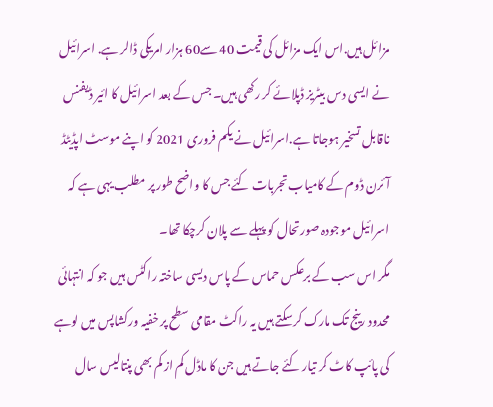مزائل ہیں.اس ایک مزائل کی قیمت 40 سے60 ہزار امریکی ڈالر ہے. اسرائیل نے ایسی دس بیٹریز ڈپلائے کر رکھی ہیں۔ جس کے بعد اسرائیل کا ائیر ڈیفنس ناقابل تسخیر ہوجاتا ہے.اسرائیل نے یکم فروری 2021 کو اپنے موسٹ اپڈیٹڈ آئرن ڈوم کے کامیاب تجربات کئے جس کا واضح طور پر مطلب یہی ہے کہ اسرائیل موجودہ صورتحال کو پہلے سے پلان کرچکا تھا۔
مگر اس سب کے برعکس حماس کے پاس دیسی ساختہ راکٹس ہیں جو کہ انتہائی محدود رینج تک مارک کرسکتے ہیں یہ راکٹ مقامی سطح پر خفیہ ورکشاپس میں لوہے کی پائپ کاٹ کر تیار کئے جاتے ہیں جن کا ماڈل کم از کم بھی پنتالیس سال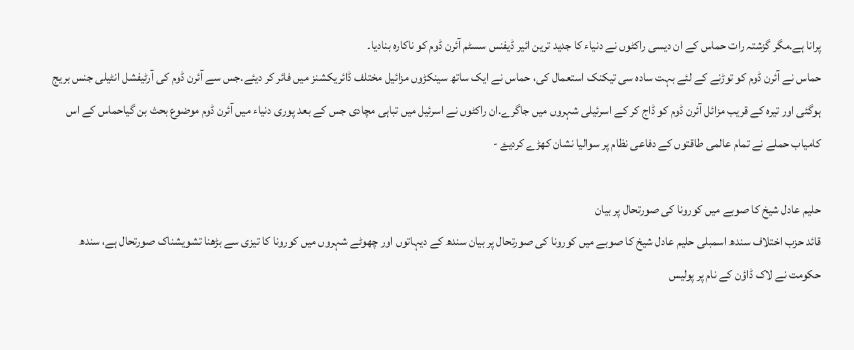پرانا ہے.مگر گزشتہ رات حماس کے ان دیسی راکٹوں نے دنیاء کا جدید ترین ائیر ڈیفنس سسٹم آئرن ڈوم کو ناکارہ بنادیا۔
حماس نے آئرن ڈوم کو توڑنے کے لئے بہت سادہ سی تیکنک استعمال کی، حماس نے ایک ساتھ سینکڑوں مزائیل مختلف ڈائریکشنز میں فائر کر دیئے.جس سے آئرن ڈوم کی آرٹیفشل انٹیلی جنس بریج ہوگئی اور تیرہ کے قریب مزائل آئرن ڈوم کو ڈاج کر کے اسرئیلی شہروں میں جاگرے.ان راکٹوں نے اسرئیل میں تباہی مچادی جس کے بعد پوری دنیاء میں آئرن ڈوم موضوع بحث بن گیاحماس کے اس کامیاب حملے نے تمام عالمی طاقتوں کے دفاعی نظام پر سوالیا نشان کھڑے کردیۓ -

حلیم عادل شیخ کا صوبے میں کورونا کی صورتحال پر بیان
قائد حزب اختلاف سندھ اسمبلی حلیم عادل شیخ کا صوبے میں کورونا کی صورتحال پر بیان سندھ کے دیہاتوں اور چھوٹے شہروں میں کورونا کا تیزی سے بڑھنا تشویشناک صورتحال ہے، سندھ حکومت نے لاک ڈاؤن کے نام پر پولیس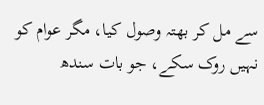سے مل کر بھتہ وصول کیا، مگر عوام کو نہیں روک سکے، جو بات سندھ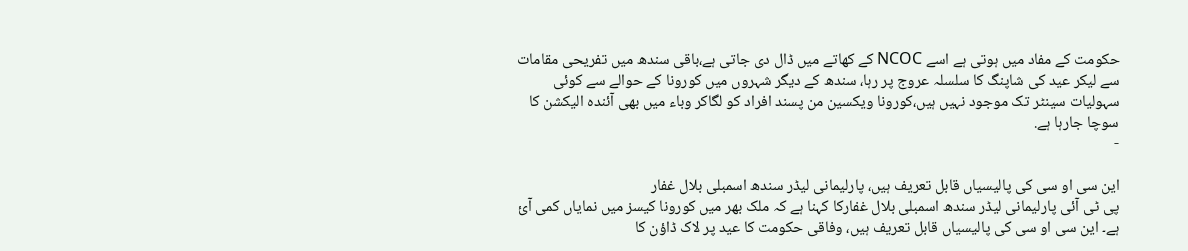حکومت کے مفاد میں ہوتی ہے اسے NCOC کے کھاتے میں ڈال دی جاتی ہے،باقی سندھ میں تفریحی مقامات سے لیکر عید کی شاپنگ کا سلسلہ عروج پر رہا، سندھ کے دیگر شہروں میں کورونا کے حوالے سے کوئی سہولیات سینٹر تک موجود نہیں ہیں،کورونا ویکسین من پسند افراد کو لگاکر وباء میں بھی آئندہ الیکشن کا سوچا جارہا ہے.
-

این سی او سی کی پالیسیاں قابل تعریف ہیں، پارلیمانی لیڈر سندھ اسمبلی بلال غفار
پی ٹی آئی پارلیمانی لیڈر سندھ اسمبلی بلال غفارکا کہنا ہے کہ ملک بھر میں کورونا کیسز میں نمایاں کمی آئ ہے۔ این سی او سی کی پالیسیاں قابل تعریف ہیں، وفاقی حکومت کا عید پر لاک ڈاؤن کا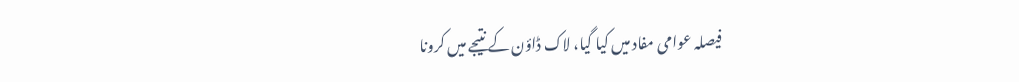فیصلہ عوامی مفاد میں کیا گیا، لاک ڈاؤن کے نتیجے میں کرونا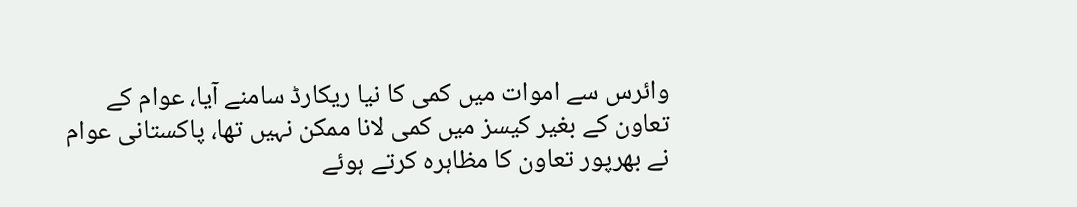وائرس سے اموات میں کمی کا نیا ریکارڈ سامنے آیا، عوام کے تعاون کے بغیر کیسز میں کمی لانا ممکن نہیں تھا، پاکستانی عوام نے بھرپور تعاون کا مظاہرہ کرتے ہوئے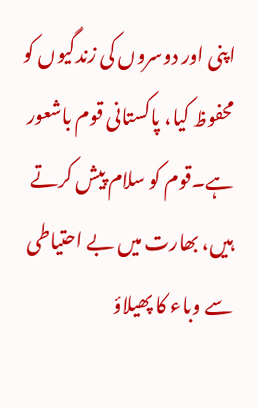اپنی اور دوسروں کی زندگیوں کو محفوظ کیا، پاکستانی قوم باشعور ہے۔قوم کو سلام پیش کرتے ہیں، بھارت میں بے احتیاطی سے وباء کا پھیلاؤ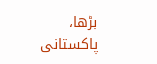بڑھا،
پاکستانی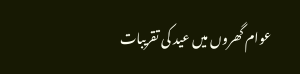عوام گھروں میں عید کی تقریبات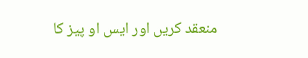منعقد کریں اور ایس او پیز کا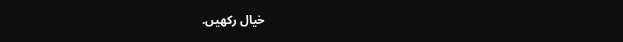خیال رکھیں.